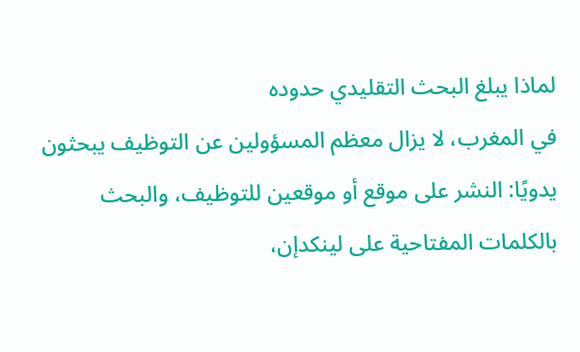لماذا يبلغ البحث التقليدي حدوده
في المغرب، لا يزال معظم المسؤولين عن التوظيف يبحثون يدويًا: النشر على موقع أو موقعين للتوظيف، والبحث بالكلمات المفتاحية على لينكدإن،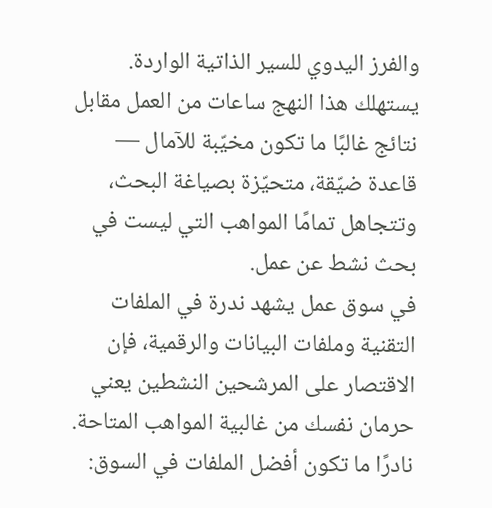والفرز اليدوي للسير الذاتية الواردة. يستهلك هذا النهج ساعات من العمل مقابل نتائج غالبًا ما تكون مخيّبة للآمال — قاعدة ضيّقة، متحيّزة بصياغة البحث، وتتجاهل تمامًا المواهب التي ليست في بحث نشط عن عمل.
في سوق عمل يشهد ندرة في الملفات التقنية وملفات البيانات والرقمية، فإن الاقتصار على المرشحين النشطين يعني حرمان نفسك من غالبية المواهب المتاحة. نادرًا ما تكون أفضل الملفات في السوق: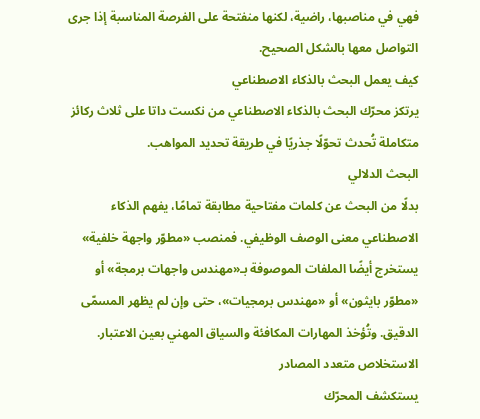فهي في مناصبها، راضية، لكنها منفتحة على الفرصة المناسبة إذا جرى التواصل معها بالشكل الصحيح.
كيف يعمل البحث بالذكاء الاصطناعي
يرتكز محرّك البحث بالذكاء الاصطناعي من نكست داتا على ثلاث ركائز متكاملة تُحدث تحوّلًا جذريًا في طريقة تحديد المواهب.
البحث الدلالي
بدلًا من البحث عن كلمات مفتاحية مطابقة تمامًا، يفهم الذكاء الاصطناعي معنى الوصف الوظيفي. فمنصب «مطوّر واجهة خلفية» يستخرج أيضًا الملفات الموصوفة بـ«مهندس واجهات برمجة» أو «مطوّر بايثون» أو «مهندس برمجيات»، حتى وإن لم يظهر المسمّى الدقيق. وتُؤخذ المهارات المكافئة والسياق المهني بعين الاعتبار.
الاستخلاص متعدد المصادر
يستكشف المحرّك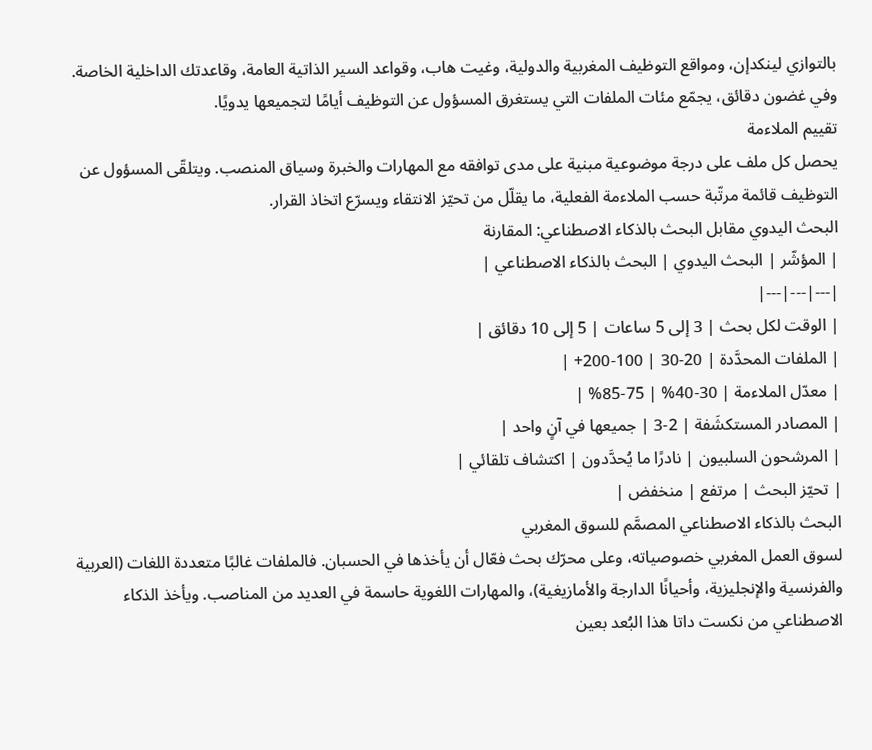بالتوازي لينكدإن، ومواقع التوظيف المغربية والدولية، وغيت هاب، وقواعد السير الذاتية العامة، وقاعدتك الداخلية الخاصة. وفي غضون دقائق، يجمّع مئات الملفات التي يستغرق المسؤول عن التوظيف أيامًا لتجميعها يدويًا.
تقييم الملاءمة
يحصل كل ملف على درجة موضوعية مبنية على مدى توافقه مع المهارات والخبرة وسياق المنصب. ويتلقّى المسؤول عن التوظيف قائمة مرتّبة حسب الملاءمة الفعلية، ما يقلّل من تحيّز الانتقاء ويسرّع اتخاذ القرار.
البحث اليدوي مقابل البحث بالذكاء الاصطناعي: المقارنة
| المؤشّر | البحث اليدوي | البحث بالذكاء الاصطناعي |
|---|---|---|
| الوقت لكل بحث | 3 إلى 5 ساعات | 5 إلى 10 دقائق |
| الملفات المحدَّدة | 20-30 | 100-200+ |
| معدّل الملاءمة | 30-40% | 75-85% |
| المصادر المستكشَفة | 2-3 | جميعها في آنٍ واحد |
| المرشحون السلبيون | نادرًا ما يُحدَّدون | اكتشاف تلقائي |
| تحيّز البحث | مرتفع | منخفض |
البحث بالذكاء الاصطناعي المصمَّم للسوق المغربي
لسوق العمل المغربي خصوصياته، وعلى محرّك بحث فعّال أن يأخذها في الحسبان. فالملفات غالبًا متعددة اللغات (العربية والفرنسية والإنجليزية، وأحيانًا الدارجة والأمازيغية)، والمهارات اللغوية حاسمة في العديد من المناصب. ويأخذ الذكاء الاصطناعي من نكست داتا هذا البُعد بعين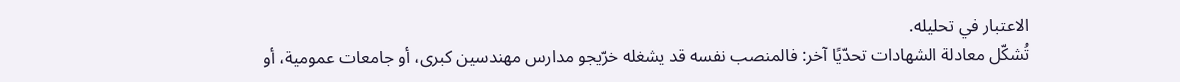الاعتبار في تحليله.
تُشكّل معادلة الشهادات تحدّيًا آخر: فالمنصب نفسه قد يشغله خرّيجو مدارس مهندسين كبرى، أو جامعات عمومية، أو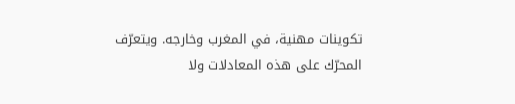تكوينات مهنية، في المغرب وخارجه. ويتعرّف المحرّك على هذه المعادلات ولا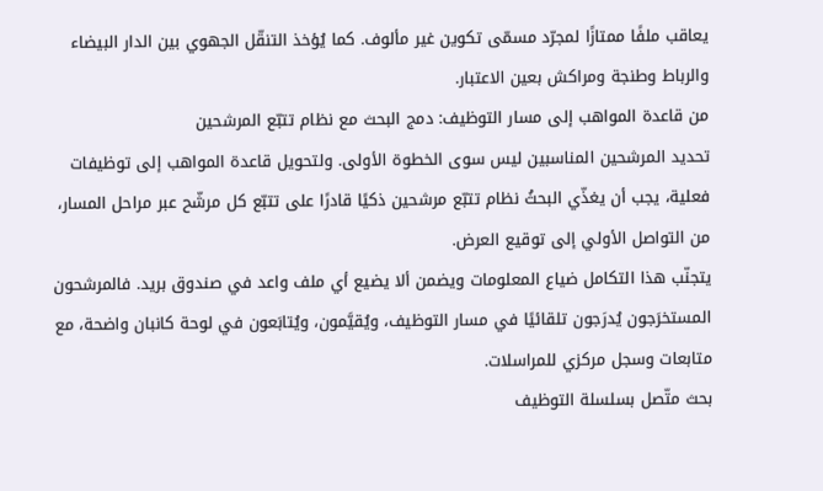يعاقب ملفًا ممتازًا لمجرّد مسمّى تكوين غير مألوف. كما يُؤخذ التنقّل الجهوي بين الدار البيضاء والرباط وطنجة ومراكش بعين الاعتبار.
من قاعدة المواهب إلى مسار التوظيف: دمج البحث مع نظام تتبّع المرشحين
تحديد المرشحين المناسبين ليس سوى الخطوة الأولى. ولتحويل قاعدة المواهب إلى توظيفات فعلية، يجب أن يغذّي البحثُ نظام تتبّع مرشحين ذكيًا قادرًا على تتبّع كل مرشّح عبر مراحل المسار، من التواصل الأولي إلى توقيع العرض.
يتجنّب هذا التكامل ضياع المعلومات ويضمن ألا يضيع أي ملف واعد في صندوق بريد. فالمرشحون المستخرَجون يُدرَجون تلقائيًا في مسار التوظيف، ويُقيَّمون، ويُتابَعون في لوحة كانبان واضحة، مع متابعات وسجل مركزي للمراسلات.
بحث متّصل بسلسلة التوظيف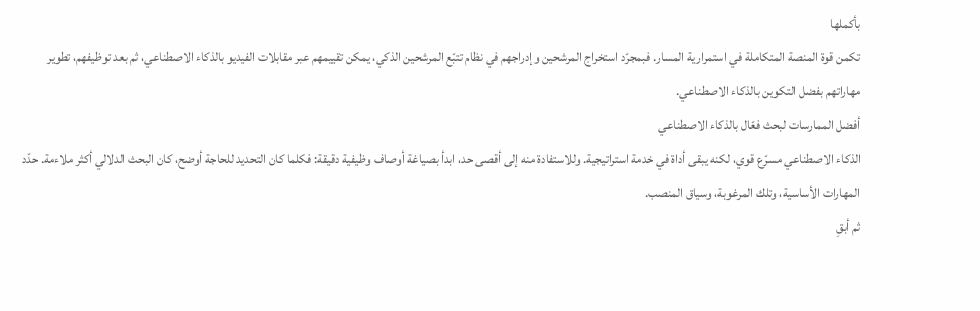بأكملها
تكمن قوة المنصة المتكاملة في استمرارية المسار. فبمجرّد استخراج المرشحين وإدراجهم في نظام تتبّع المرشحين الذكي، يمكن تقييمهم عبر مقابلات الفيديو بالذكاء الاصطناعي، ثم بعد توظيفهم، تطوير مهاراتهم بفضل التكوين بالذكاء الاصطناعي.
أفضل الممارسات لبحث فعّال بالذكاء الاصطناعي
الذكاء الاصطناعي مسرّع قوي، لكنه يبقى أداة في خدمة استراتيجية. وللاستفادة منه إلى أقصى حد، ابدأ بصياغة أوصاف وظيفية دقيقة: فكلما كان التحديد للحاجة أوضح، كان البحث الدلالي أكثر ملاءمة. حدّد المهارات الأساسية، وتلك المرغوبة، وسياق المنصب.
ثم أبقِ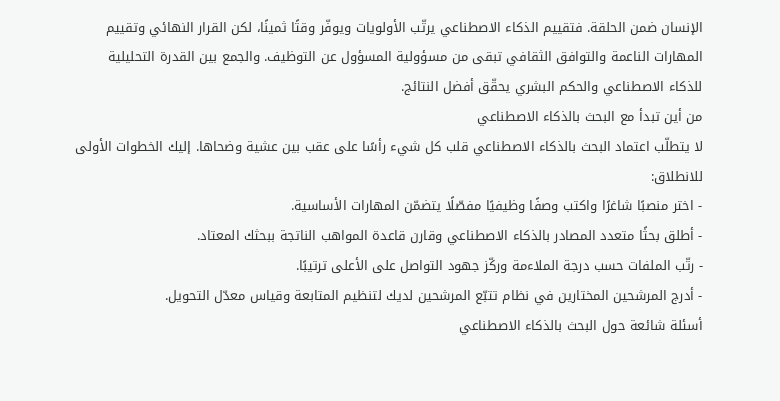الإنسان ضمن الحلقة. فتقييم الذكاء الاصطناعي يرتّب الأولويات ويوفّر وقتًا ثمينًا، لكن القرار النهائي وتقييم المهارات الناعمة والتوافق الثقافي تبقى من مسؤولية المسؤول عن التوظيف. والجمع بين القدرة التحليلية للذكاء الاصطناعي والحكم البشري يحقّق أفضل النتائج.
من أين تبدأ مع البحث بالذكاء الاصطناعي
لا يتطلّب اعتماد البحث بالذكاء الاصطناعي قلب كل شيء رأسًا على عقب بين عشية وضحاها. إليك الخطوات الأولى للانطلاق:
- اختر منصبًا شاغرًا واكتب وصفًا وظيفيًا مفصّلًا يتضمّن المهارات الأساسية.
- أطلق بحثًا متعدد المصادر بالذكاء الاصطناعي وقارن قاعدة المواهب الناتجة ببحثك المعتاد.
- رتّب الملفات حسب درجة الملاءمة وركّز جهود التواصل على الأعلى ترتيبًا.
- أدرج المرشحين المختارين في نظام تتبّع المرشحين لديك لتنظيم المتابعة وقياس معدّل التحويل.
أسئلة شائعة حول البحث بالذكاء الاصطناعي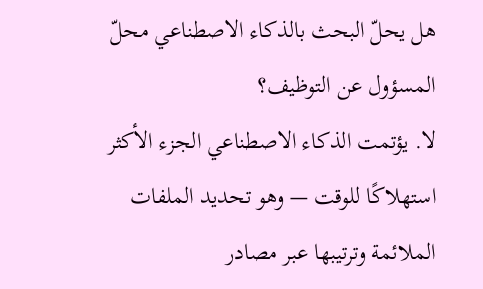هل يحلّ البحث بالذكاء الاصطناعي محلّ المسؤول عن التوظيف؟
لا. يؤتمت الذكاء الاصطناعي الجزء الأكثر استهلاكًا للوقت — وهو تحديد الملفات الملائمة وترتيبها عبر مصادر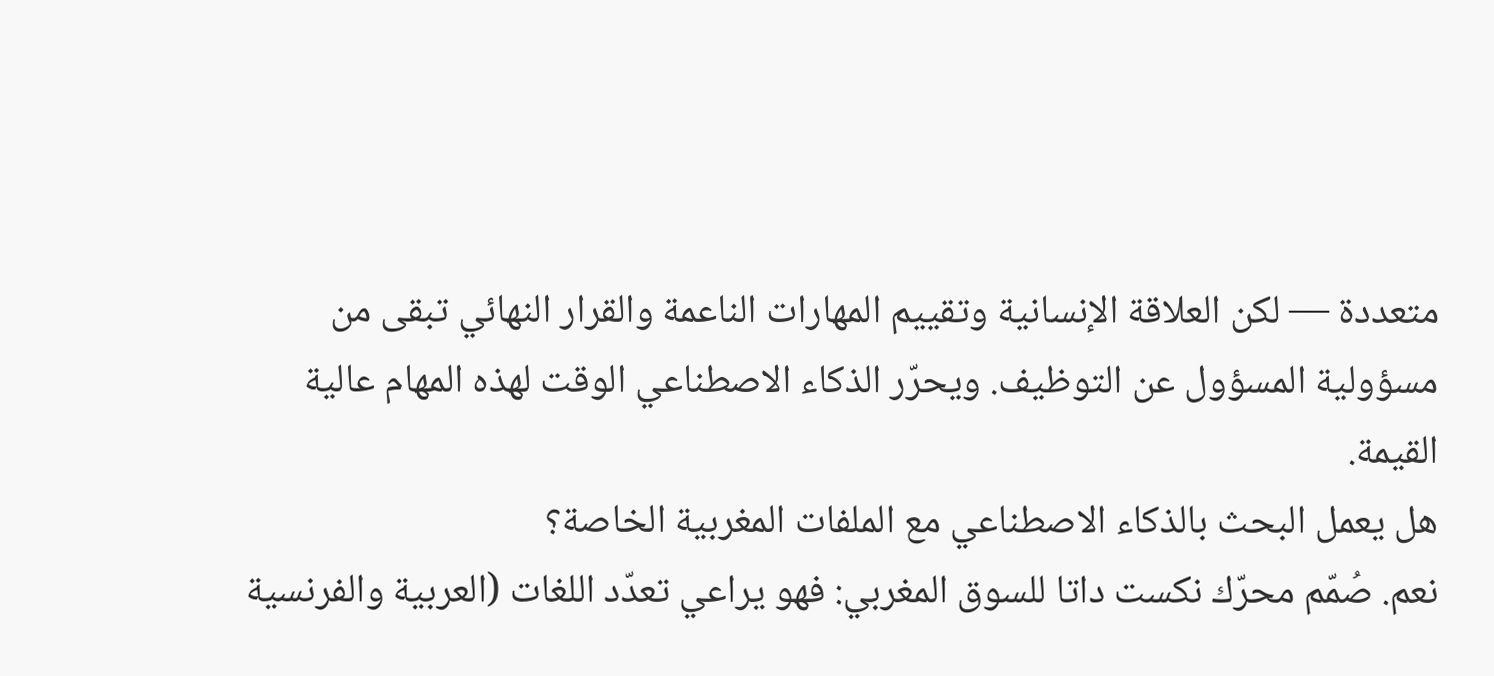متعددة — لكن العلاقة الإنسانية وتقييم المهارات الناعمة والقرار النهائي تبقى من مسؤولية المسؤول عن التوظيف. ويحرّر الذكاء الاصطناعي الوقت لهذه المهام عالية القيمة.
هل يعمل البحث بالذكاء الاصطناعي مع الملفات المغربية الخاصة؟
نعم. صُمّم محرّك نكست داتا للسوق المغربي: فهو يراعي تعدّد اللغات (العربية والفرنسية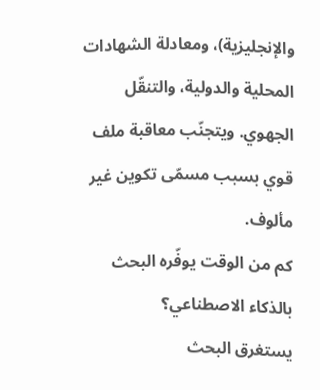والإنجليزية)، ومعادلة الشهادات المحلية والدولية، والتنقّل الجهوي. ويتجنّب معاقبة ملف قوي بسبب مسمّى تكوين غير مألوف.
كم من الوقت يوفّره البحث بالذكاء الاصطناعي؟
يستغرق البحث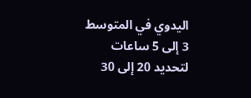اليدوي في المتوسط 3 إلى 5 ساعات لتحديد 20 إلى 30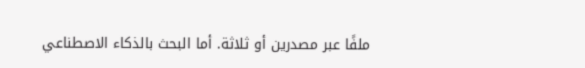ملفًا عبر مصدرين أو ثلاثة. أما البحث بالذكاء الاصطناعي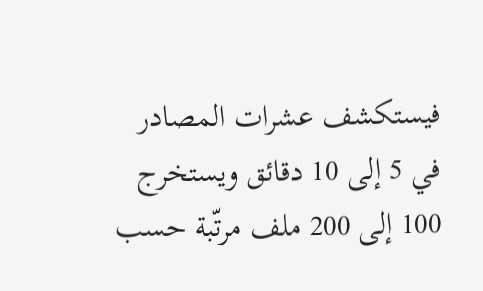فيستكشف عشرات المصادر في 5 إلى 10 دقائق ويستخرج 100 إلى 200 ملف مرتّبة حسب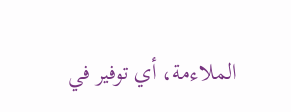الملاءمة، أي توفير في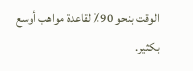الوقت بنحو 90٪ لقاعدة مواهب أوسع بكثير.